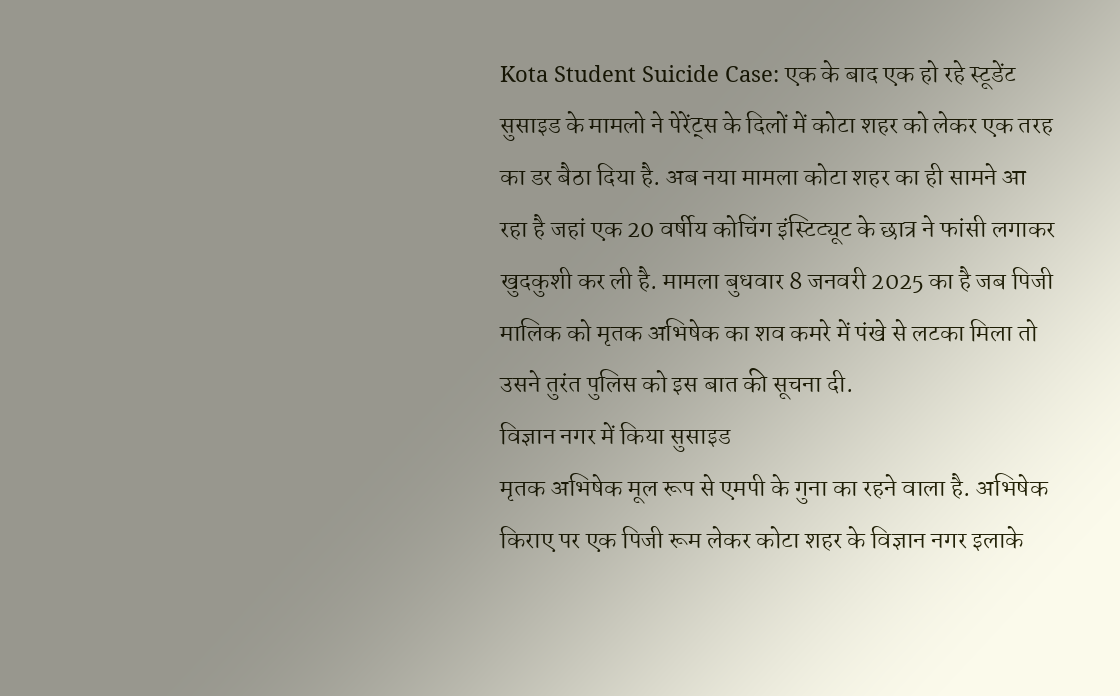Kota Student Suicide Case: एक के बाद एक हो रहे स्टूडेंट सुसाइड के मामलो ने पेरेंट्स के दिलों में कोटा शहर को लेकर एक तरह का डर बैठा दिया है. अब नया मामला कोटा शहर का ही सामने आ रहा है जहां एक 20 वर्षीय कोचिंग इंस्टिट्यूट के छात्र ने फांसी लगाकर खुदकुशी कर ली है. मामला बुधवार 8 जनवरी 2025 का है जब पिजी मालिक को मृतक अभिषेक का शव कमरे में पंखे से लटका मिला तो उसने तुरंत पुलिस को इस बात की सूचना दी.
विज्ञान नगर में किया सुसाइड
मृतक अभिषेक मूल रूप से एमपी के गुना का रहने वाला है. अभिषेक किराए पर एक पिजी रूम लेकर कोटा शहर के विज्ञान नगर इलाके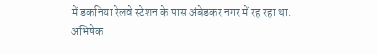में डकनिया रेलवे स्टेशन के पास अंबेडकर नगर में रह रहा था. अभिषेक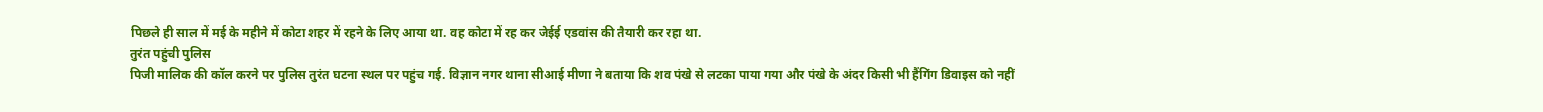पिछले ही साल में मई के महीने में कोटा शहर में रहने के लिए आया था. वह कोटा में रह कर जेईई एडवांस की तैयारी कर रहा था.
तुरंत पहुंची पुलिस
पिजी मालिक की कॉल करने पर पुलिस तुरंत घटना स्थल पर पहुंच गई. विज्ञान नगर थाना सीआई मीणा ने बताया कि शव पंखे से लटका पाया गया और पंखे के अंदर किसी भी हैंगिंग डिवाइस को नहीं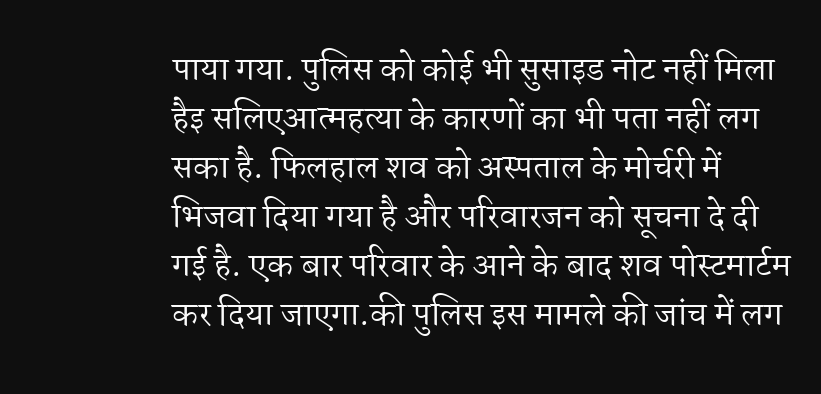पाया गया. पुलिस को कोई भी सुसाइड नोट नहीं मिला हैइ सलिएआत्महत्या के कारणों का भी पता नहीं लग सका है. फिलहाल शव को अस्पताल के मोर्चरी में भिजवा दिया गया है और परिवारजन को सूचना दे दी गई है. एक बार परिवार के आने के बाद शव पोस्टमार्टम कर दिया जाएगा.की पुलिस इस मामले की जांच में लग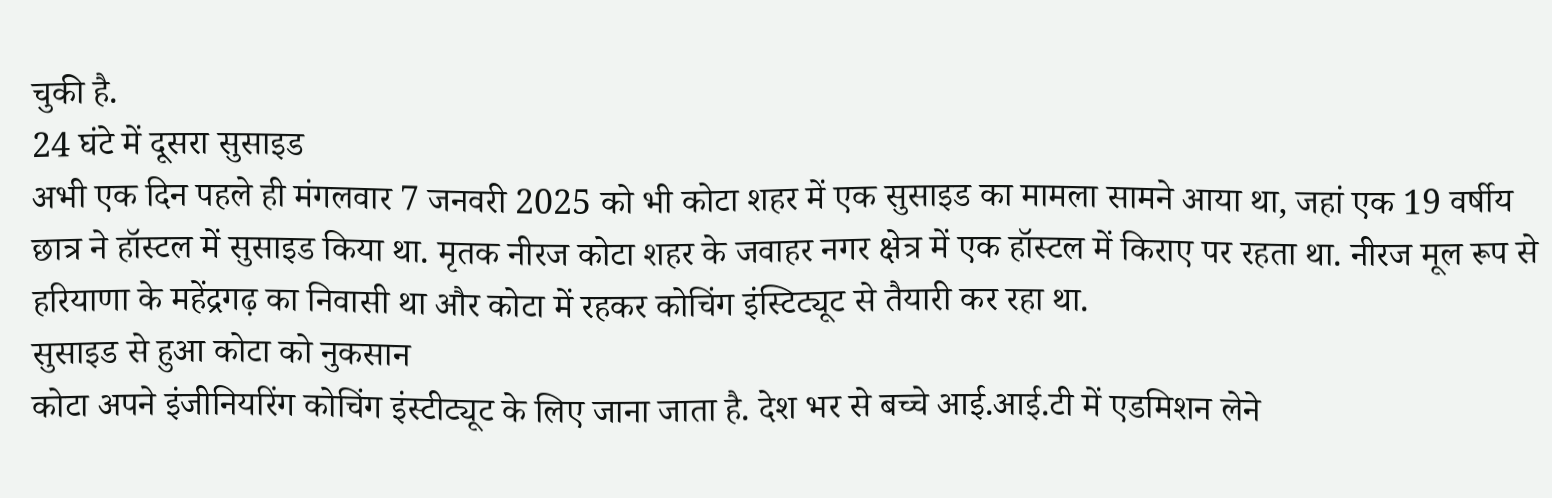चुकी है.
24 घंटे में दूसरा सुसाइड
अभी एक दिन पहले ही मंगलवार 7 जनवरी 2025 को भी कोटा शहर में एक सुसाइड का मामला सामने आया था, जहां एक 19 वर्षीय छात्र ने हॉस्टल में सुसाइड किया था. मृतक नीरज कोटा शहर के जवाहर नगर क्षेत्र में एक हॉस्टल में किराए पर रहता था. नीरज मूल रूप से हरियाणा के महेंद्रगढ़ का निवासी था और कोटा में रहकर कोचिंग इंस्टिट्यूट से तैयारी कर रहा था.
सुसाइड से हुआ कोटा को नुकसान
कोटा अपने इंजीनियरिंग कोचिंग इंस्टीट्यूट के लिए जाना जाता है. देश भर से बच्चे आई.आई.टी में एडमिशन लेने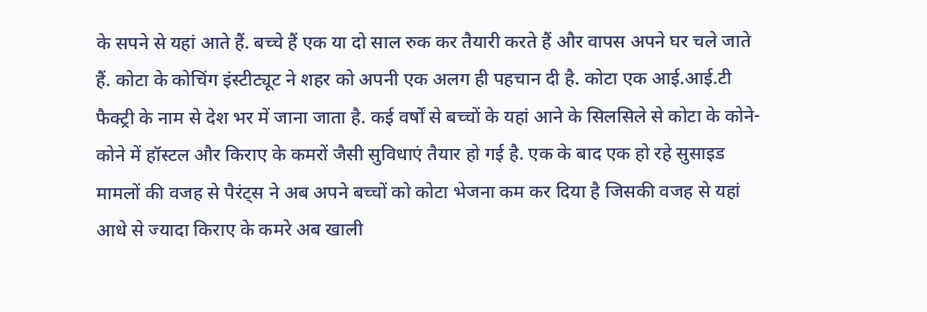के सपने से यहां आते हैं. बच्चे हैं एक या दो साल रुक कर तैयारी करते हैं और वापस अपने घर चले जाते हैं. कोटा के कोचिंग इंस्टीट्यूट ने शहर को अपनी एक अलग ही पहचान दी है. कोटा एक आई.आई.टी फैक्ट्री के नाम से देश भर में जाना जाता है. कई वर्षों से बच्चों के यहां आने के सिलसिले से कोटा के कोने-कोने में हॉस्टल और किराए के कमरों जैसी सुविधाएं तैयार हो गई है. एक के बाद एक हो रहे सुसाइड मामलों की वजह से पैरंट्स ने अब अपने बच्चों को कोटा भेजना कम कर दिया है जिसकी वजह से यहां आधे से ज्यादा किराए के कमरे अब खाली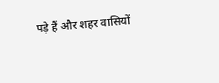पड़े हैं और शहर वासियों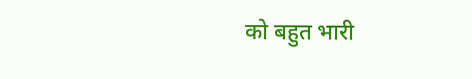को बहुत भारी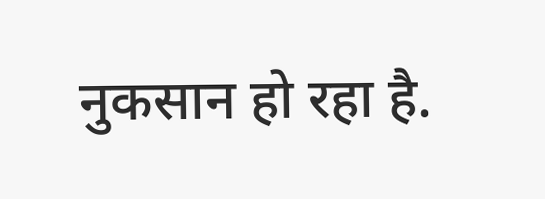नुकसान हो रहा है.